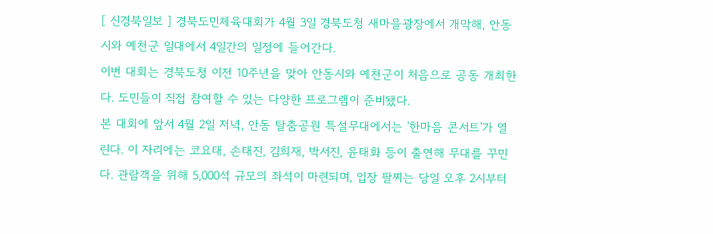[ 신경북일보 ] 경북도민체육대회가 4월 3일 경북도청 새마을광장에서 개막해, 안동시와 예천군 일대에서 4일간의 일정에 들어간다.
이번 대회는 경북도청 이전 10주년을 맞아 안동시와 예천군이 처음으로 공동 개최한다. 도민들이 직접 참여할 수 있는 다양한 프로그램이 준비됐다.
본 대회에 앞서 4월 2일 저녁, 안동 탈춤공원 특설무대에서는 '한마음 콘서트'가 열린다. 이 자리에는 코요태, 손태진, 김희재, 박서진, 윤태화 등이 출연해 무대를 꾸민다. 관람객을 위해 5,000석 규모의 좌석이 마련되며, 입장 팔찌는 당일 오후 2시부터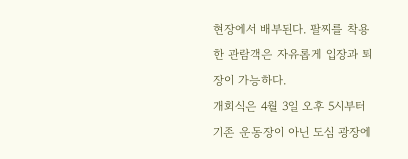현장에서 배부된다. 팔찌를 착용한 관람객은 자유롭게 입장과 퇴장이 가능하다.
개회식은 4월 3일 오후 5시부터 기존 운동장이 아닌 도심 광장에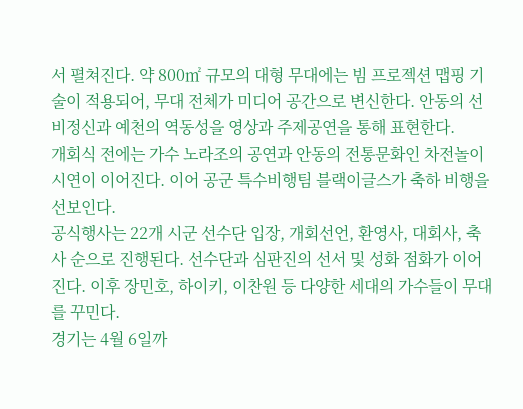서 펼쳐진다. 약 800㎡ 규모의 대형 무대에는 빔 프로젝션 맵핑 기술이 적용되어, 무대 전체가 미디어 공간으로 변신한다. 안동의 선비정신과 예천의 역동성을 영상과 주제공연을 통해 표현한다.
개회식 전에는 가수 노라조의 공연과 안동의 전통문화인 차전놀이 시연이 이어진다. 이어 공군 특수비행팀 블랙이글스가 축하 비행을 선보인다.
공식행사는 22개 시군 선수단 입장, 개회선언, 환영사, 대회사, 축사 순으로 진행된다. 선수단과 심판진의 선서 및 성화 점화가 이어진다. 이후 장민호, 하이키, 이찬원 등 다양한 세대의 가수들이 무대를 꾸민다.
경기는 4월 6일까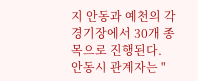지 안동과 예천의 각 경기장에서 30개 종목으로 진행된다.
안동시 관계자는 "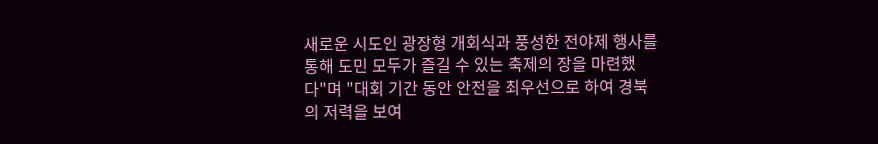새로운 시도인 광장형 개회식과 풍성한 전야제 행사를 통해 도민 모두가 즐길 수 있는 축제의 장을 마련했다"며 "대회 기간 동안 안전을 최우선으로 하여 경북의 저력을 보여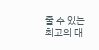줄 수 있는 최고의 대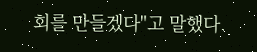회를 만들겠다"고 말했다.